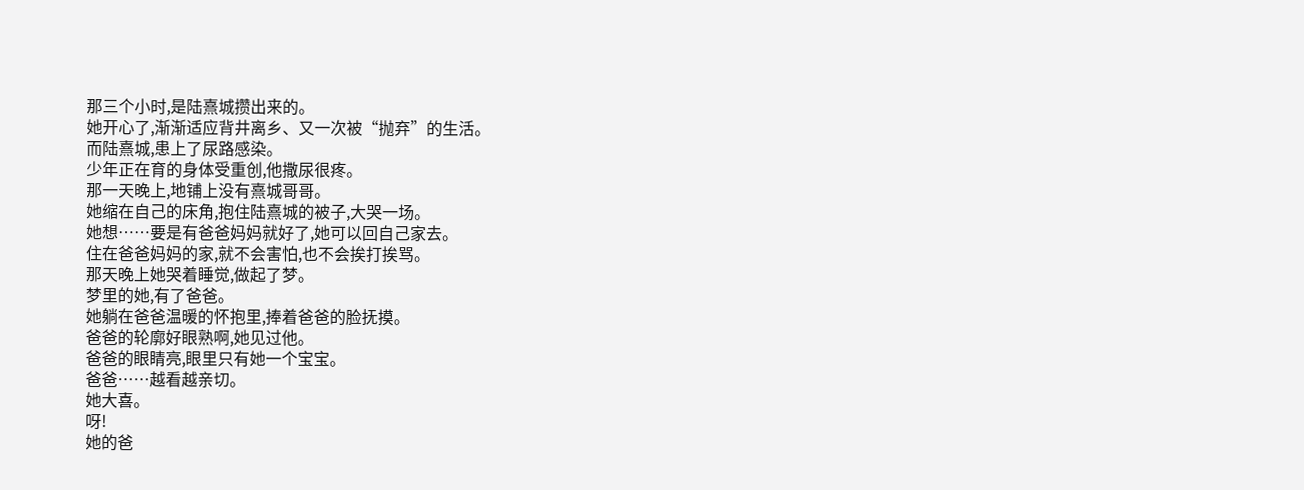那三个小时,是陆熹城攒出来的。
她开心了,渐渐适应背井离乡、又一次被“抛弃”的生活。
而陆熹城,患上了尿路感染。
少年正在育的身体受重创,他撒尿很疼。
那一天晚上,地铺上没有熹城哥哥。
她缩在自己的床角,抱住陆熹城的被子,大哭一场。
她想……要是有爸爸妈妈就好了,她可以回自己家去。
住在爸爸妈妈的家,就不会害怕,也不会挨打挨骂。
那天晚上她哭着睡觉,做起了梦。
梦里的她,有了爸爸。
她躺在爸爸温暖的怀抱里,捧着爸爸的脸抚摸。
爸爸的轮廓好眼熟啊,她见过他。
爸爸的眼睛亮,眼里只有她一个宝宝。
爸爸……越看越亲切。
她大喜。
呀!
她的爸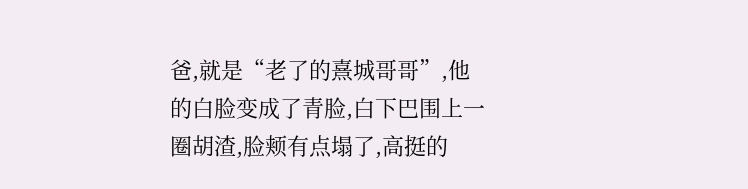爸,就是“老了的熹城哥哥”,他的白脸变成了青脸,白下巴围上一圈胡渣,脸颊有点塌了,高挺的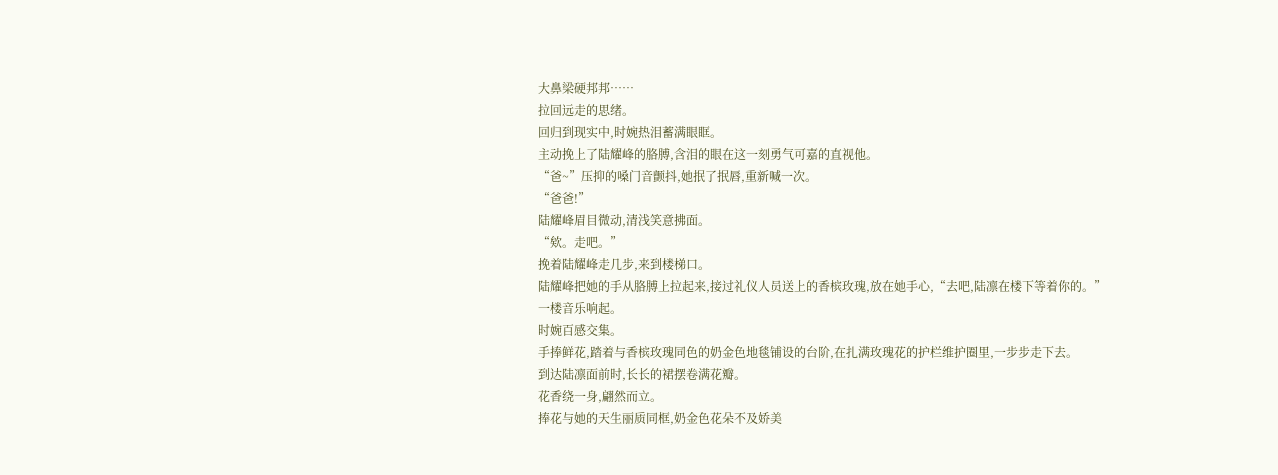大鼻梁硬邦邦……
拉回远走的思绪。
回归到现实中,时婉热泪蓄满眼眶。
主动挽上了陆耀峰的胳膊,含泪的眼在这一刻勇气可嘉的直视他。
“爸~”压抑的嗓门音颤抖,她抿了抿唇,重新喊一次。
“爸爸!”
陆耀峰眉目微动,清浅笑意拂面。
“欸。走吧。”
挽着陆耀峰走几步,来到楼梯口。
陆耀峰把她的手从胳膊上拉起来,接过礼仪人员送上的香槟玫瑰,放在她手心,“去吧,陆凛在楼下等着你的。”
一楼音乐响起。
时婉百感交集。
手捧鲜花,踏着与香槟玫瑰同色的奶金色地毯铺设的台阶,在扎满玫瑰花的护栏维护圈里,一步步走下去。
到达陆凛面前时,长长的裙摆卷满花瓣。
花香绕一身,翩然而立。
捧花与她的天生丽质同框,奶金色花朵不及娇美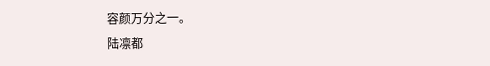容颜万分之一。
陆凛都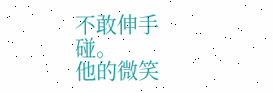不敢伸手碰。
他的微笑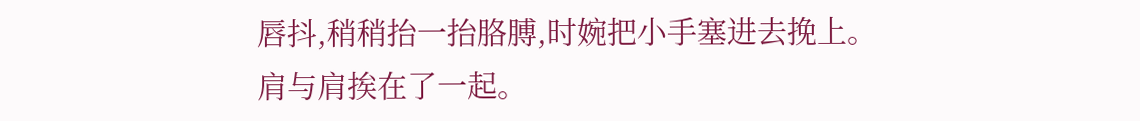唇抖,稍稍抬一抬胳膊,时婉把小手塞进去挽上。
肩与肩挨在了一起。